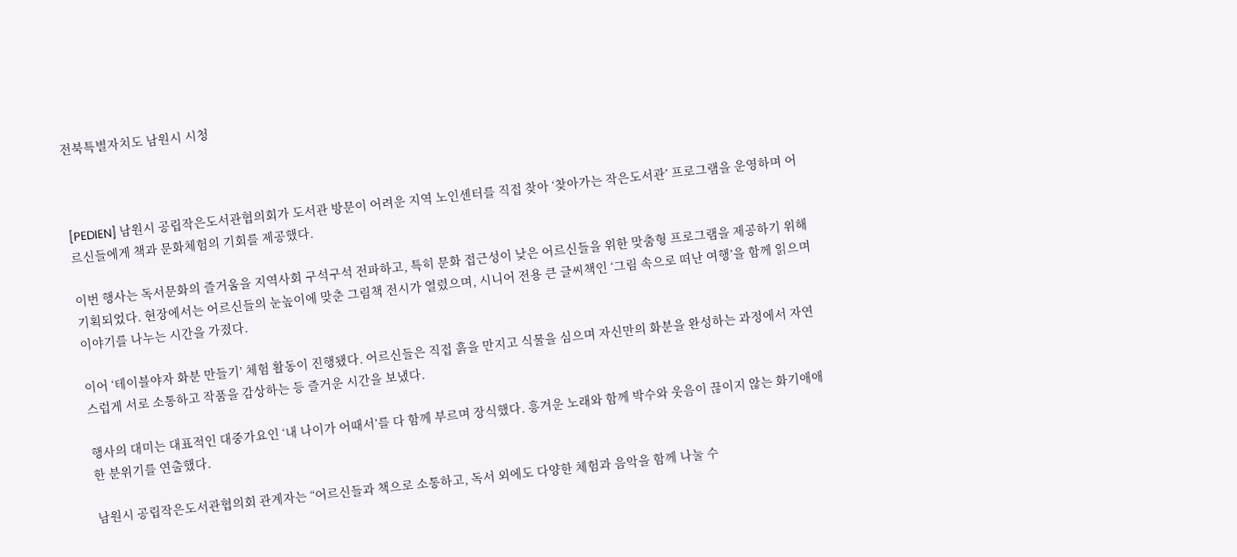전북특별자치도 남원시 시청



[PEDIEN] 남원시 공립작은도서관협의회가 도서관 방문이 어려운 지역 노인센터를 직접 찾아 ‘찾아가는 작은도서관’ 프로그램을 운영하며 어르신들에게 책과 문화체험의 기회를 제공했다.

이번 행사는 독서문화의 즐거움을 지역사회 구석구석 전파하고, 특히 문화 접근성이 낮은 어르신들을 위한 맞춤형 프로그램을 제공하기 위해 기획되었다. 현장에서는 어르신들의 눈높이에 맞춘 그림책 전시가 열렸으며, 시니어 전용 큰 글씨책인 ‘그림 속으로 떠난 여행’을 함께 읽으며 이야기를 나누는 시간을 가졌다.

이어 ‘테이블야자 화분 만들기’ 체험 활동이 진행됐다. 어르신들은 직접 흙을 만지고 식물을 심으며 자신만의 화분을 완성하는 과정에서 자연스럽게 서로 소통하고 작품을 감상하는 등 즐거운 시간을 보냈다.

행사의 대미는 대표적인 대중가요인 ‘내 나이가 어때서’를 다 함께 부르며 장식했다. 흥겨운 노래와 함께 박수와 웃음이 끊이지 않는 화기애애한 분위기를 연출했다.

남원시 공립작은도서관협의회 관계자는 “어르신들과 책으로 소통하고, 독서 외에도 다양한 체험과 음악을 함께 나눌 수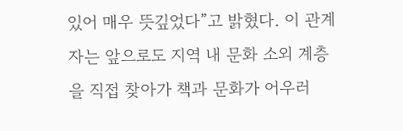있어 매우 뜻깊었다”고 밝혔다. 이 관계자는 앞으로도 지역 내 문화 소외 계층을 직접 찾아가 책과 문화가 어우러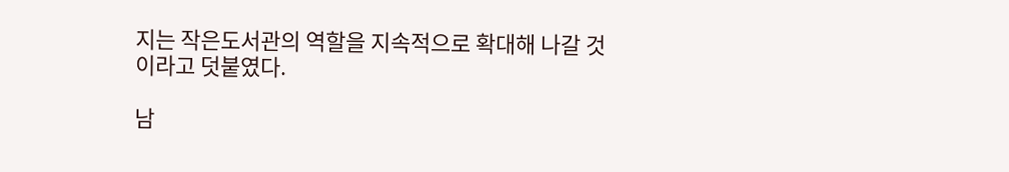지는 작은도서관의 역할을 지속적으로 확대해 나갈 것이라고 덧붙였다.

남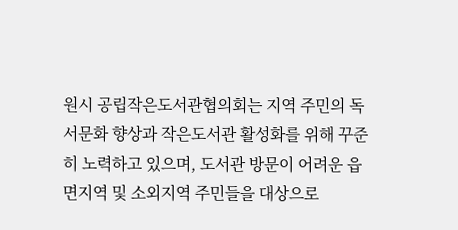원시 공립작은도서관협의회는 지역 주민의 독서문화 향상과 작은도서관 활성화를 위해 꾸준히 노력하고 있으며, 도서관 방문이 어려운 읍면지역 및 소외지역 주민들을 대상으로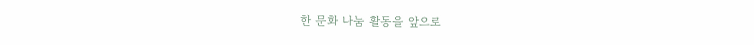한 문화 나눔 활동을 앞으로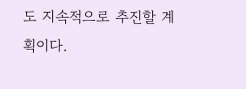도 지속적으로 추진할 계획이다.